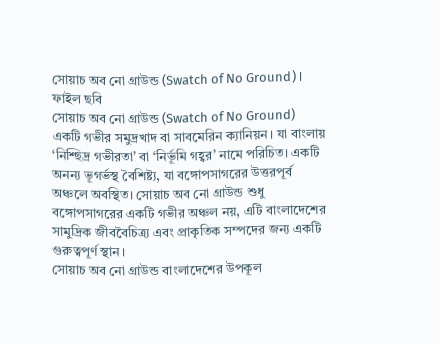সোয়াচ অব নো গ্রাউন্ড (Swatch of No Ground)। ফাইল ছবি
সোয়াচ অব নো গ্রাউন্ড (Swatch of No Ground) একটি গভীর সমুদ্রখাদ বা সাবমেরিন ক্যানিয়ন। যা বাংলায় ‘নিশ্ছিদ্র গভীরতা’ বা ‘নির্ভূমি গহ্বর’ নামে পরিচিত। একটি অনন্য ভূগর্ভস্থ বৈশিষ্ট্য, যা বঙ্গোপসাগরের উত্তরপূর্ব অঞ্চলে অবস্থিত। সোয়াচ অব নো গ্রাউন্ড শুধু বঙ্গোপসাগরের একটি গভীর অঞ্চল নয়, এটি বাংলাদেশের সামুদ্রিক জীববৈচিত্র্য এবং প্রাকৃতিক সম্পদের জন্য একটি গুরুত্বপূর্ণ স্থান।
সোয়াচ অব নো গ্রাউন্ড বাংলাদেশের উপকূল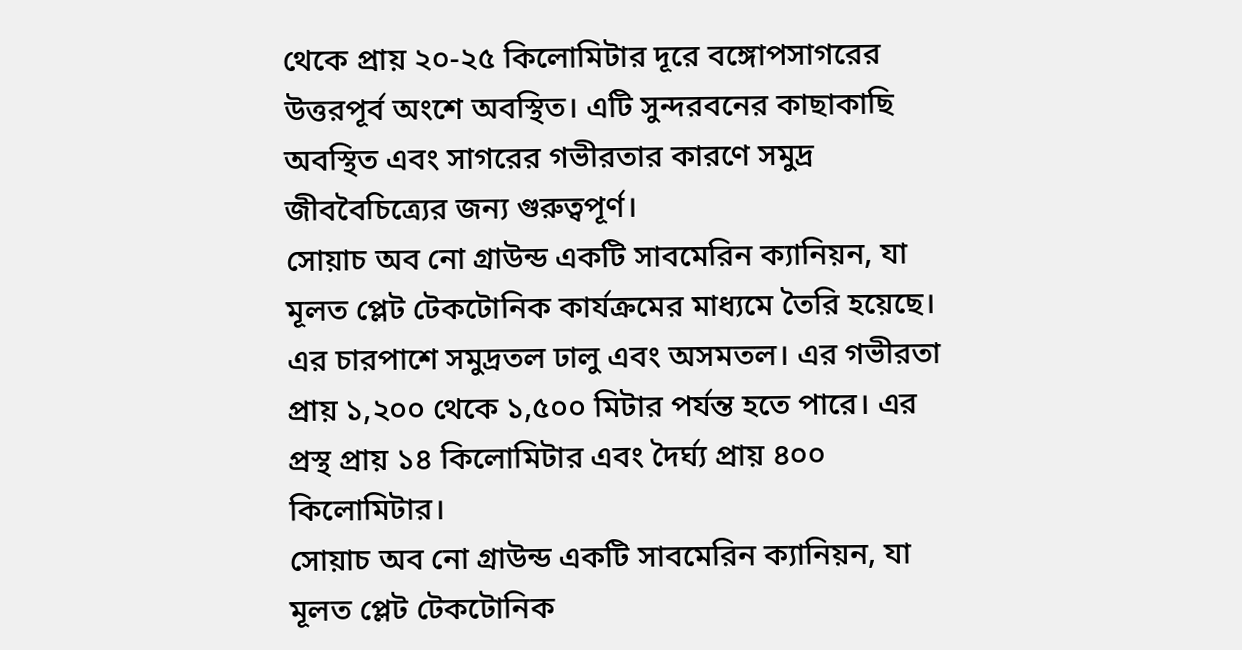থেকে প্রায় ২০-২৫ কিলোমিটার দূরে বঙ্গোপসাগরের উত্তরপূর্ব অংশে অবস্থিত। এটি সুন্দরবনের কাছাকাছি অবস্থিত এবং সাগরের গভীরতার কারণে সমুদ্র জীববৈচিত্র্যের জন্য গুরুত্বপূর্ণ।
সোয়াচ অব নো গ্রাউন্ড একটি সাবমেরিন ক্যানিয়ন, যা মূলত প্লেট টেকটোনিক কার্যক্রমের মাধ্যমে তৈরি হয়েছে। এর চারপাশে সমুদ্রতল ঢালু এবং অসমতল। এর গভীরতা প্রায় ১,২০০ থেকে ১,৫০০ মিটার পর্যন্ত হতে পারে। এর প্রস্থ প্রায় ১৪ কিলোমিটার এবং দৈর্ঘ্য প্রায় ৪০০ কিলোমিটার।
সোয়াচ অব নো গ্রাউন্ড একটি সাবমেরিন ক্যানিয়ন, যা মূলত প্লেট টেকটোনিক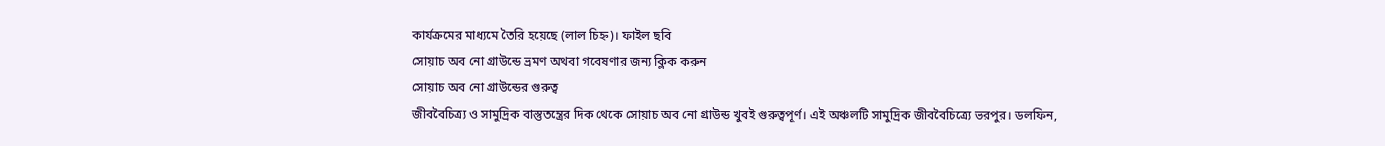কার্যক্রমের মাধ্যমে তৈরি হয়েছে (লাল চিহ্ন)। ফাইল ছবি
সোয়াচ অব নো গ্রাউন্ডে ভ্রমণ অথবা গবেষণার জন্য ক্লিক করুন
সোয়াচ অব নো গ্রাউন্ডের গুরুত্ব
জীববৈচিত্র্য ও সামুদ্রিক বাস্তুতন্ত্রের দিক থেকে সোয়াচ অব নো গ্রাউন্ড খুবই গুরুত্বপূর্ণ। এই অঞ্চলটি সামুদ্রিক জীববৈচিত্র্যে ভরপুর। ডলফিন,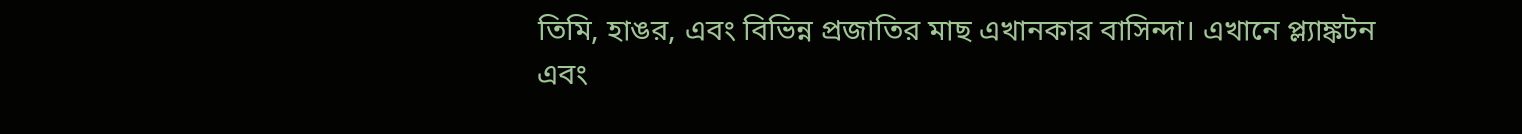তিমি, হাঙর, এবং বিভিন্ন প্রজাতির মাছ এখানকার বাসিন্দা। এখানে প্ল্যাঙ্কটন এবং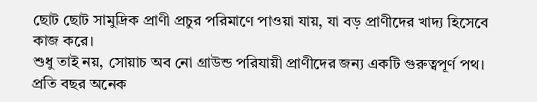ছোট ছোট সামুদ্রিক প্রাণী প্রচুর পরিমাণে পাওয়া যায়, যা বড় প্রাণীদের খাদ্য হিসেবে কাজ করে।
শুধু তাই নয়, সোয়াচ অব নো গ্রাউন্ড পরিযায়ী প্রাণীদের জন্য একটি গুরুত্বপূর্ণ পথ। প্রতি বছর অনেক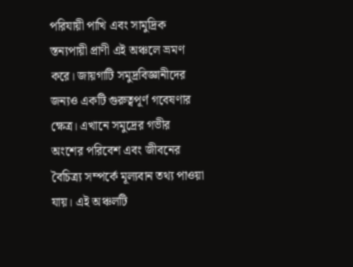পরিযায়ী পাখি এবং সামুদ্রিক স্তন্যপায়ী প্রাণী এই অঞ্চলে ভ্রমণ করে। জায়গাটি সমুদ্রবিজ্ঞানীদের জন্যও একটি গুরুত্বপূর্ণ গবেষণার ক্ষেত্র। এখানে সমুদ্রের গভীর অংশের পরিবেশ এবং জীবনের বৈচিত্র্য সম্পর্কে মূল্যবান তথ্য পাওয়া যায়। এই অঞ্চলটি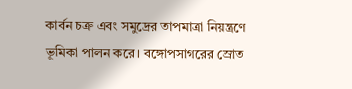কার্বন চক্র এবং সমুদ্রের তাপমাত্রা নিয়ন্ত্রণে ভূমিকা পালন করে। বঙ্গোপসাগরের স্রোত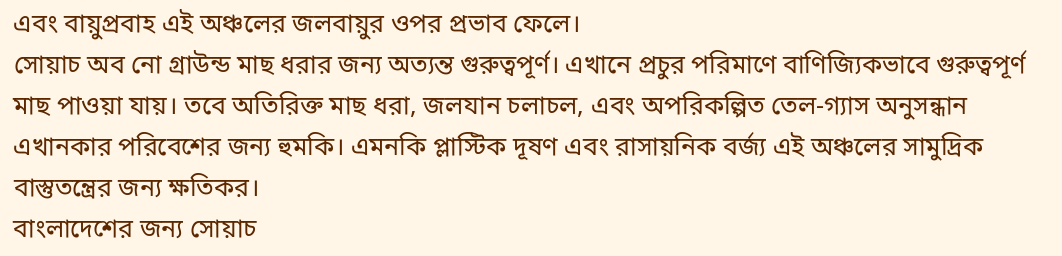এবং বায়ুপ্রবাহ এই অঞ্চলের জলবায়ুর ওপর প্রভাব ফেলে।
সোয়াচ অব নো গ্রাউন্ড মাছ ধরার জন্য অত্যন্ত গুরুত্বপূর্ণ। এখানে প্রচুর পরিমাণে বাণিজ্যিকভাবে গুরুত্বপূর্ণ মাছ পাওয়া যায়। তবে অতিরিক্ত মাছ ধরা, জলযান চলাচল, এবং অপরিকল্পিত তেল-গ্যাস অনুসন্ধান এখানকার পরিবেশের জন্য হুমকি। এমনকি প্লাস্টিক দূষণ এবং রাসায়নিক বর্জ্য এই অঞ্চলের সামুদ্রিক বাস্তুতন্ত্রের জন্য ক্ষতিকর।
বাংলাদেশের জন্য সোয়াচ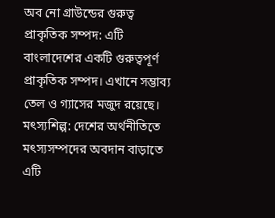অব নো গ্রাউন্ডের গুরুত্ব
প্রাকৃতিক সম্পদ: এটি বাংলাদেশের একটি গুরুত্বপূর্ণ প্রাকৃতিক সম্পদ। এখানে সম্ভাব্য তেল ও গ্যাসের মজুদ রয়েছে।
মৎস্যশিল্প: দেশের অর্থনীতিতে মৎস্যসম্পদের অবদান বাড়াতে এটি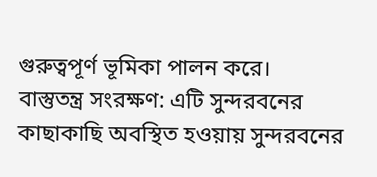গুরুত্বপূর্ণ ভূমিকা পালন করে।
বাস্তুতন্ত্র সংরক্ষণ: এটি সুন্দরবনের কাছাকাছি অবস্থিত হওয়ায় সুন্দরবনের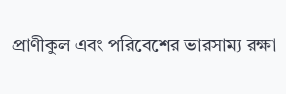প্রাণীকুল এবং পরিবেশের ভারসাম্য রক্ষা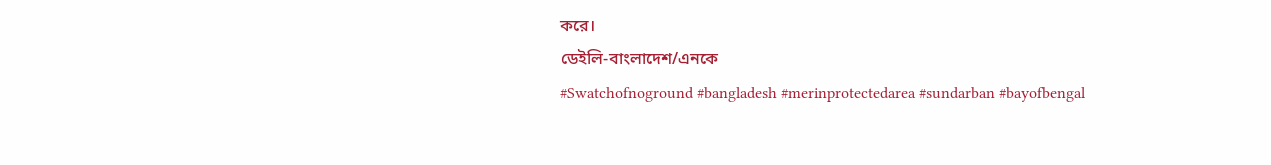করে।
ডেইলি-বাংলাদেশ/এনকে
#Swatchofnoground #bangladesh #merinprotectedarea #sundarban #bayofbengal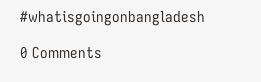#whatisgoingonbangladesh

0 Comments